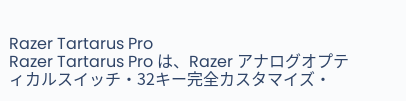Razer Tartarus Pro
Razer Tartarus Pro は、Razer アナログオプティカルスイッチ・32キー完全カスタマイズ・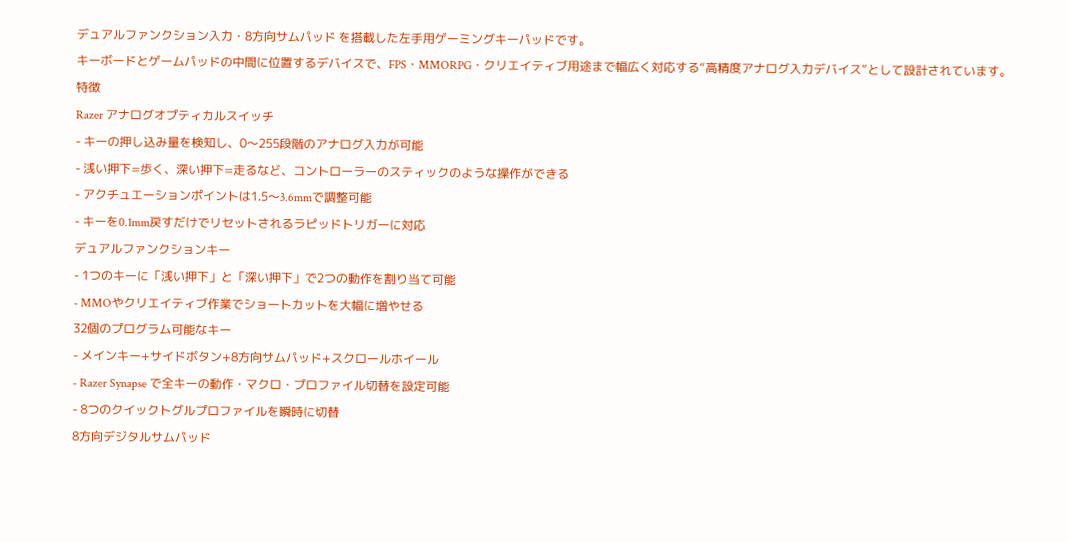デュアルファンクション入力・8方向サムパッド を搭載した左手用ゲーミングキーパッドです。
キーボードとゲームパッドの中間に位置するデバイスで、FPS・MMORPG・クリエイティブ用途まで幅広く対応する“高精度アナログ入力デバイス”として設計されています。
特徴
Razer アナログオプティカルスイッチ
- キーの押し込み量を検知し、0〜255段階のアナログ入力が可能
- 浅い押下=歩く、深い押下=走るなど、コントローラーのスティックのような操作ができる
- アクチュエーションポイントは1.5〜3.6mmで調整可能
- キーを0.1mm戻すだけでリセットされるラピッドトリガーに対応
デュアルファンクションキー
- 1つのキーに「浅い押下」と「深い押下」で2つの動作を割り当て可能
- MMOやクリエイティブ作業でショートカットを大幅に増やせる
32個のプログラム可能なキー
- メインキー+サイドボタン+8方向サムパッド+スクロールホイール
- Razer Synapse で全キーの動作・マクロ・プロファイル切替を設定可能
- 8つのクイックトグルプロファイルを瞬時に切替
8方向デジタルサムパッド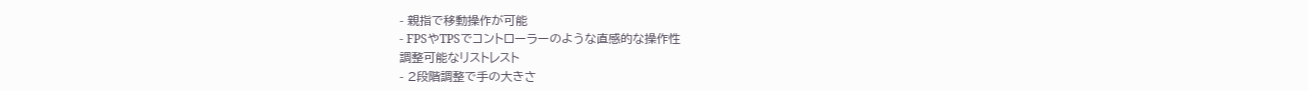- 親指で移動操作が可能
- FPSやTPSでコントローラーのような直感的な操作性
調整可能なリストレスト
- 2段階調整で手の大きさ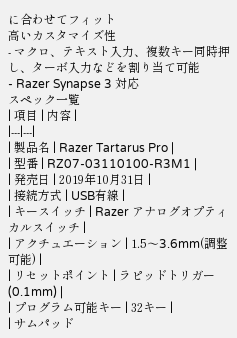に合わせてフィット
高いカスタマイズ性
- マクロ、テキスト入力、複数キー同時押し、ターボ入力などを割り当て可能
- Razer Synapse 3 対応
スペック一覧
| 項目 | 内容 |
|---|---|
| 製品名 | Razer Tartarus Pro |
| 型番 | RZ07-03110100-R3M1 |
| 発売日 | 2019年10月31日 |
| 接続方式 | USB有線 |
| キースイッチ | Razer アナログオプティカルスイッチ |
| アクチュエーション | 1.5〜3.6mm(調整可能) |
| リセットポイント | ラピッドトリガー(0.1mm) |
| プログラム可能キー | 32キー |
| サムパッド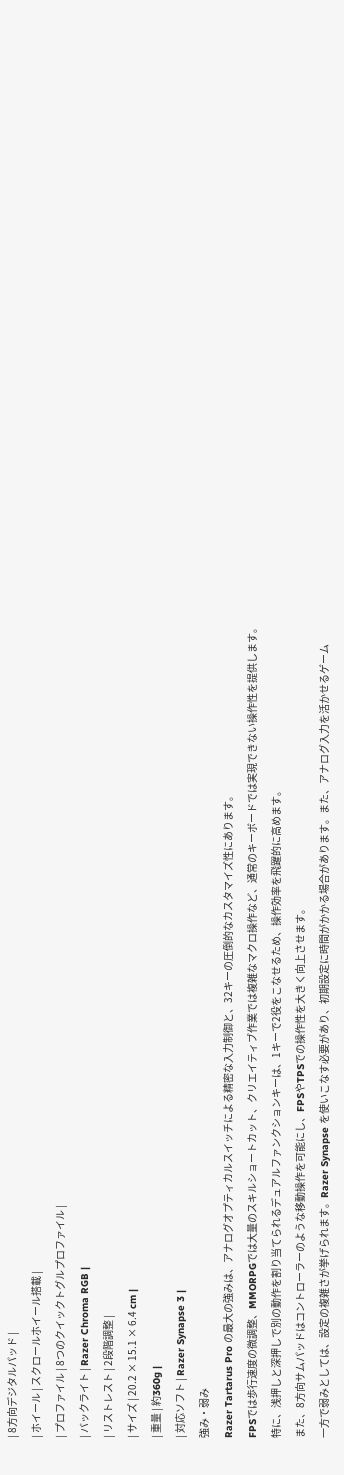| 8方向デジタルパッド |
| ホイール | スクロールホイール搭載 |
| プロファイル | 8つのクイックトグルプロファイル |
| バックライト | Razer Chroma RGB |
| リストレスト | 2段階調整 |
| サイズ | 20.2 × 15.1 × 6.4 cm |
| 重量 | 約360g |
| 対応ソフト | Razer Synapse 3 |
強み・弱み
Razer Tartarus Pro の最大の強みは、アナログオプティカルスイッチによる精密な入力制御と、32キーの圧倒的なカスタマイズ性にあります。
FPSでは歩行速度の微調整、MMORPGでは大量のスキルショートカット、クリエイティブ作業では複雑なマクロ操作など、通常のキーボードでは実現できない操作性を提供します。
特に、浅押しと深押しで別の動作を割り当てられるデュアルファンクションキーは、1キーで2役をこなせるため、操作効率を飛躍的に高めます。
また、8方向サムパッドはコントローラーのような移動操作を可能にし、FPSやTPSでの操作性を大きく向上させます。
一方で弱みとしては、設定の複雑さが挙げられます。Razer Synapse を使いこなす必要があり、初期設定に時間がかかる場合があります。また、アナログ入力を活かせるゲーム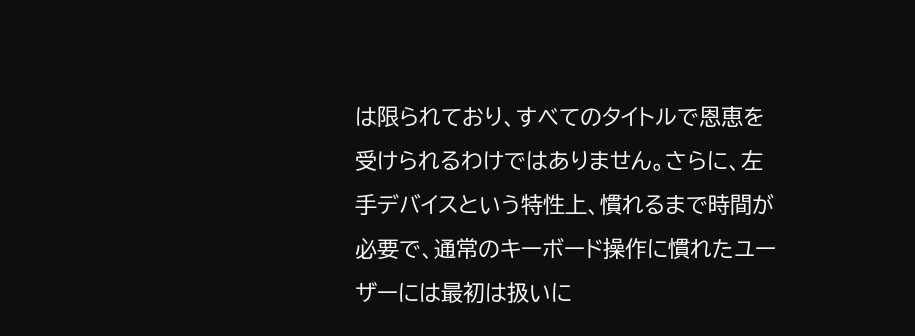は限られており、すべてのタイトルで恩恵を受けられるわけではありません。さらに、左手デバイスという特性上、慣れるまで時間が必要で、通常のキーボード操作に慣れたユーザーには最初は扱いに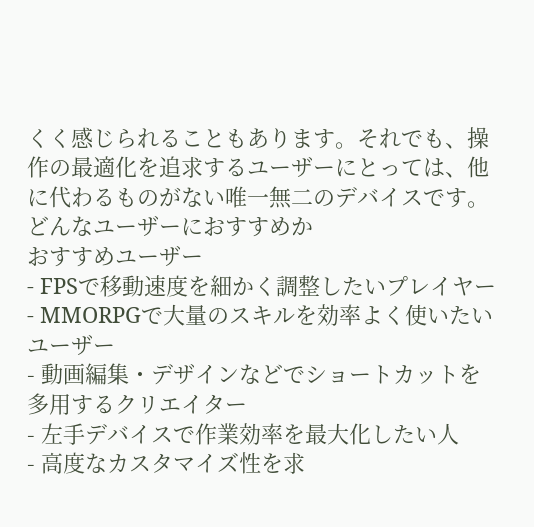くく感じられることもあります。それでも、操作の最適化を追求するユーザーにとっては、他に代わるものがない唯一無二のデバイスです。
どんなユーザーにおすすめか
おすすめユーザー
- FPSで移動速度を細かく調整したいプレイヤー
- MMORPGで大量のスキルを効率よく使いたいユーザー
- 動画編集・デザインなどでショートカットを多用するクリエイター
- 左手デバイスで作業効率を最大化したい人
- 高度なカスタマイズ性を求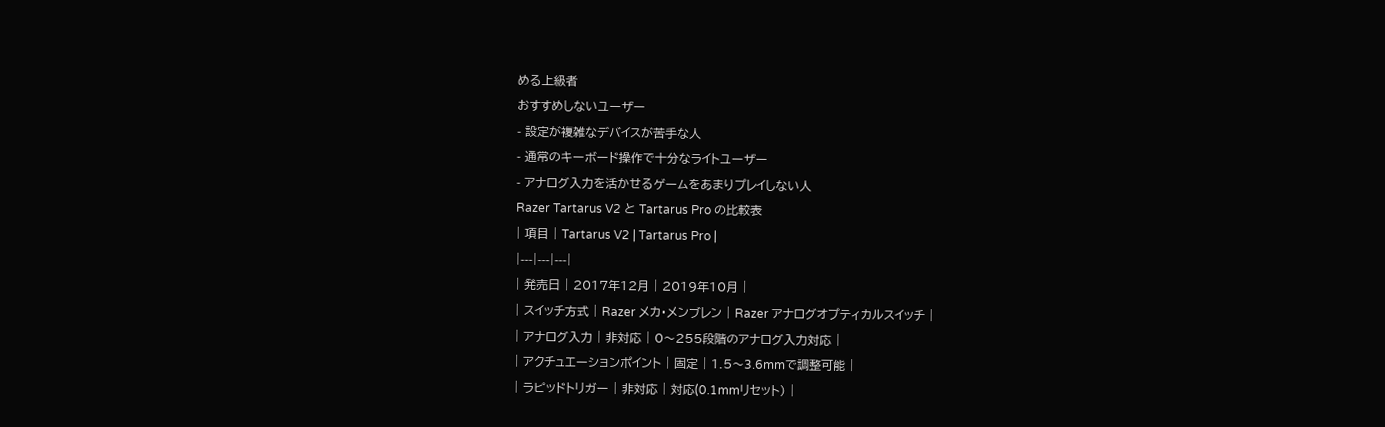める上級者
おすすめしないユーザー
- 設定が複雑なデバイスが苦手な人
- 通常のキーボード操作で十分なライトユーザー
- アナログ入力を活かせるゲームをあまりプレイしない人
Razer Tartarus V2 と Tartarus Pro の比較表
| 項目 | Tartarus V2 | Tartarus Pro |
|---|---|---|
| 発売日 | 2017年12月 | 2019年10月 |
| スイッチ方式 | Razer メカ・メンブレン | Razer アナログオプティカルスイッチ |
| アナログ入力 | 非対応 | 0〜255段階のアナログ入力対応 |
| アクチュエーションポイント | 固定 | 1.5〜3.6mmで調整可能 |
| ラピッドトリガー | 非対応 | 対応(0.1mmリセット) |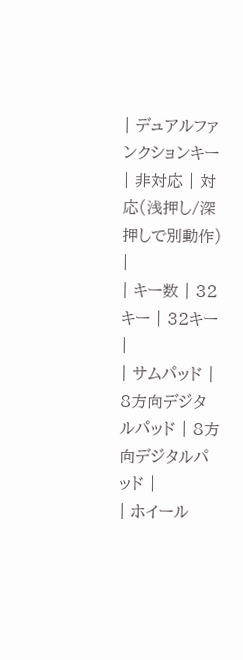| デュアルファンクションキー | 非対応 | 対応(浅押し/深押しで別動作) |
| キー数 | 32キー | 32キー |
| サムパッド | 8方向デジタルパッド | 8方向デジタルパッド |
| ホイール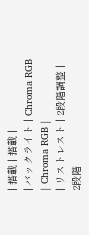| 搭載 | 搭載 |
| バックライト | Chroma RGB | Chroma RGB |
| リストレスト | 2段階調整 | 2段階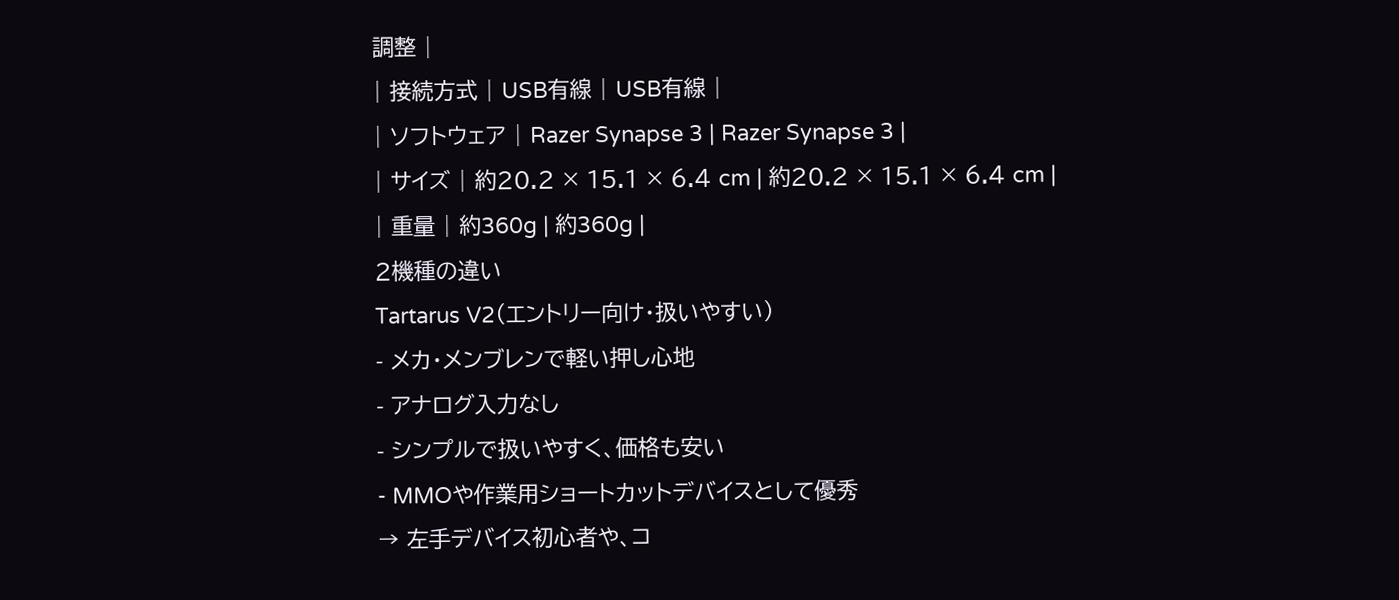調整 |
| 接続方式 | USB有線 | USB有線 |
| ソフトウェア | Razer Synapse 3 | Razer Synapse 3 |
| サイズ | 約20.2 × 15.1 × 6.4 cm | 約20.2 × 15.1 × 6.4 cm |
| 重量 | 約360g | 約360g |
2機種の違い
Tartarus V2(エントリー向け・扱いやすい)
- メカ・メンブレンで軽い押し心地
- アナログ入力なし
- シンプルで扱いやすく、価格も安い
- MMOや作業用ショートカットデバイスとして優秀
→ 左手デバイス初心者や、コ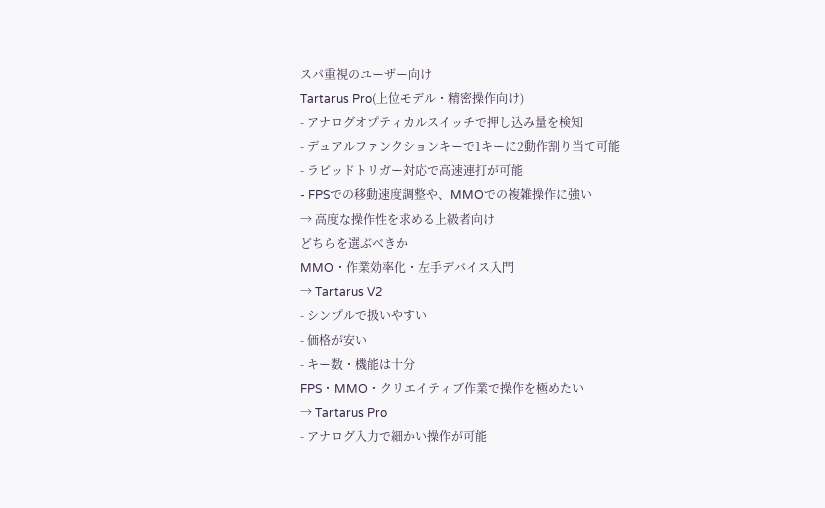スパ重視のユーザー向け
Tartarus Pro(上位モデル・精密操作向け)
- アナログオプティカルスイッチで押し込み量を検知
- デュアルファンクションキーで1キーに2動作割り当て可能
- ラピッドトリガー対応で高速連打が可能
- FPSでの移動速度調整や、MMOでの複雑操作に強い
→ 高度な操作性を求める上級者向け
どちらを選ぶべきか
MMO・作業効率化・左手デバイス入門
→ Tartarus V2
- シンプルで扱いやすい
- 価格が安い
- キー数・機能は十分
FPS・MMO・クリエイティブ作業で操作を極めたい
→ Tartarus Pro
- アナログ入力で細かい操作が可能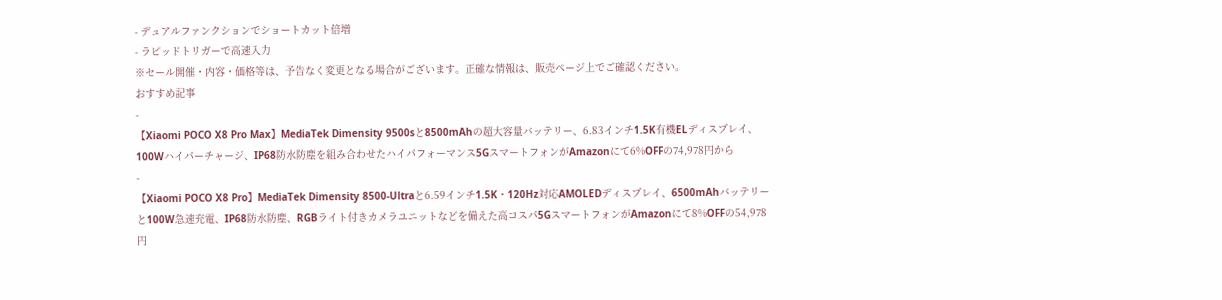- デュアルファンクションでショートカット倍増
- ラピッドトリガーで高速入力
※セール開催・内容・価格等は、予告なく変更となる場合がございます。正確な情報は、販売ページ上でご確認ください。
おすすめ記事
-
【Xiaomi POCO X8 Pro Max】MediaTek Dimensity 9500sと8500mAhの超大容量バッテリー、6.83インチ1.5K有機ELディスプレイ、100Wハイパーチャージ、IP68防水防塵を組み合わせたハイパフォーマンス5GスマートフォンがAmazonにて6%OFFの74,978円から
-
【Xiaomi POCO X8 Pro】MediaTek Dimensity 8500-Ultraと6.59インチ1.5K・120Hz対応AMOLEDディスプレイ、6500mAhバッテリーと100W急速充電、IP68防水防塵、RGBライト付きカメラユニットなどを備えた高コスパ5GスマートフォンがAmazonにて8%OFFの54,978円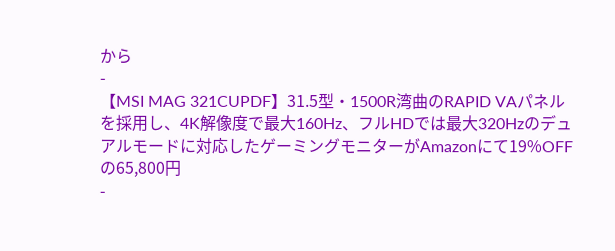から
-
【MSI MAG 321CUPDF】31.5型・1500R湾曲のRAPID VAパネルを採用し、4K解像度で最大160Hz、フルHDでは最大320Hzのデュアルモードに対応したゲーミングモニターがAmazonにて19%OFFの65,800円
-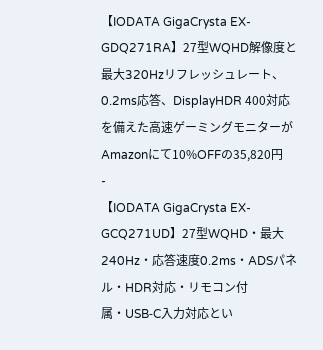【IODATA GigaCrysta EX-GDQ271RA】27型WQHD解像度と最大320Hzリフレッシュレート、0.2ms応答、DisplayHDR 400対応を備えた高速ゲーミングモニターがAmazonにて10%OFFの35,820円
-
【IODATA GigaCrysta EX-GCQ271UD】27型WQHD・最大240Hz・応答速度0.2ms・ADSパネル・HDR対応・リモコン付属・USB‑C入力対応とい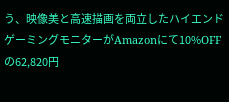う、映像美と高速描画を両立したハイエンドゲーミングモニターがAmazonにて10%OFFの62,820円